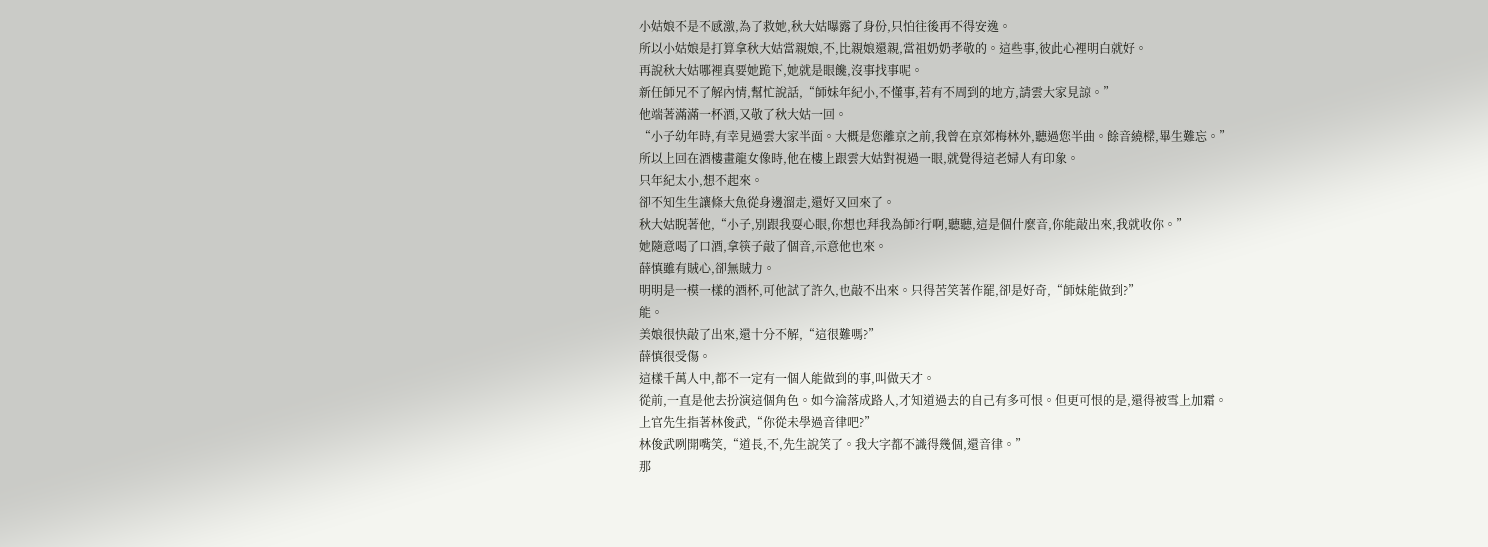小姑娘不是不感激,為了救她,秋大姑曝露了身份,只怕往後再不得安逸。
所以小姑娘是打算拿秋大姑當親娘,不,比親娘還親,當祖奶奶孝敬的。這些事,彼此心裡明白就好。
再說秋大姑哪裡真要她跪下,她就是眼饞,沒事找事呢。
新任師兄不了解內情,幫忙說話,“師妹年紀小,不懂事,若有不周到的地方,請雲大家見諒。”
他端著滿滿一杯酒,又敬了秋大姑一回。
“小子幼年時,有幸見過雲大家半面。大概是您離京之前,我曾在京郊梅林外,聽過您半曲。餘音繞樑,畢生難忘。”
所以上回在酒樓畫龍女像時,他在樓上跟雲大姑對視過一眼,就覺得這老婦人有印象。
只年紀太小,想不起來。
卻不知生生讓條大魚從身邊溜走,還好又回來了。
秋大姑睨著他,“小子,別跟我耍心眼,你想也拜我為師?行啊,聽聽,這是個什麼音,你能敲出來,我就收你。”
她隨意喝了口酒,拿筷子敲了個音,示意他也來。
薛慎雖有賊心,卻無賊力。
明明是一模一樣的酒杯,可他試了許久,也敲不出來。只得苦笑著作罷,卻是好奇,“師妹能做到?”
能。
美娘很快敲了出來,還十分不解,“這很難嗎?”
薛慎很受傷。
這樣千萬人中,都不一定有一個人能做到的事,叫做天才。
從前,一直是他去扮演這個角色。如今淪落成路人,才知道過去的自己有多可恨。但更可恨的是,還得被雪上加霜。
上官先生指著林俊武,“你從未學過音律吧?”
林俊武咧開嘴笑,“道長,不,先生說笑了。我大字都不識得幾個,還音律。”
那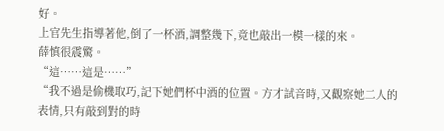好。
上官先生指導著他,倒了一杯酒,調整幾下,竟也敲出一模一樣的來。
薛慎很震驚。
“這……這是……”
“我不過是偷機取巧,記下她們杯中酒的位置。方才試音時,又觀察她二人的表情,只有敲到對的時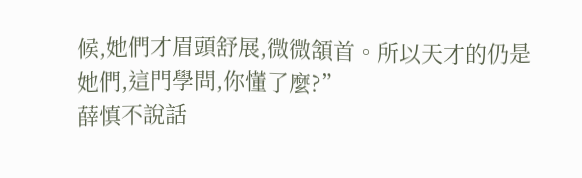候,她們才眉頭舒展,微微頷首。所以天才的仍是她們,這門學問,你懂了麼?”
薛慎不說話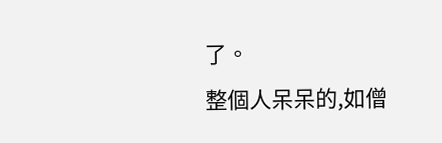了。
整個人呆呆的,如僧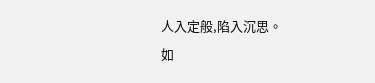人入定般,陷入沉思。
如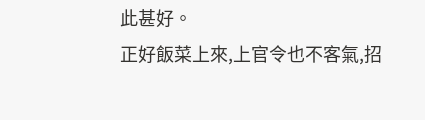此甚好。
正好飯菜上來,上官令也不客氣,招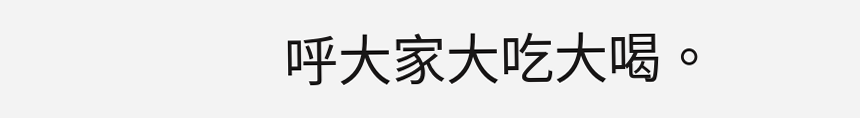呼大家大吃大喝。